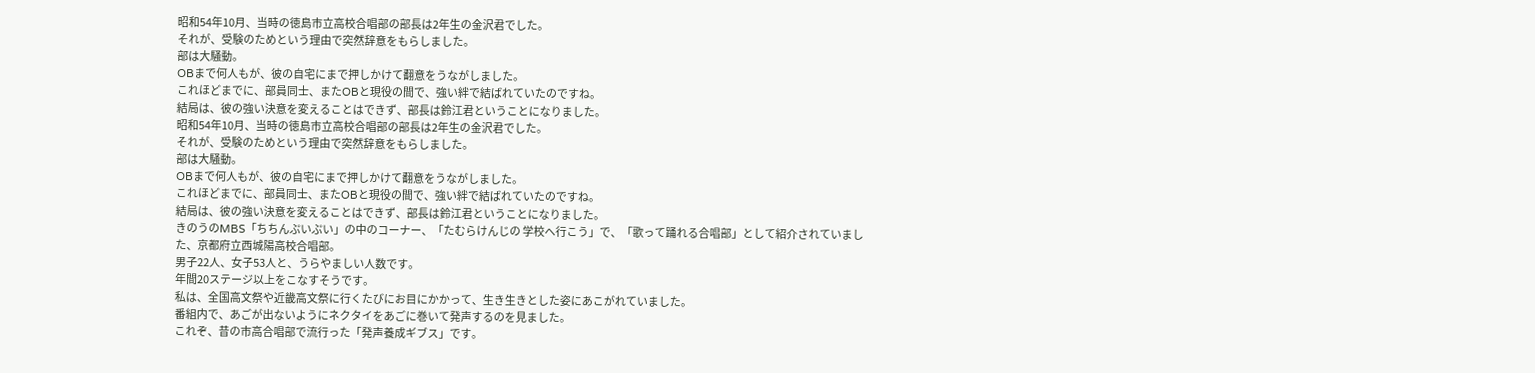昭和54年10月、当時の徳島市立高校合唱部の部長は2年生の金沢君でした。
それが、受験のためという理由で突然辞意をもらしました。
部は大騒動。
OBまで何人もが、彼の自宅にまで押しかけて翻意をうながしました。
これほどまでに、部員同士、またOBと現役の間で、強い絆で結ばれていたのですね。
結局は、彼の強い決意を変えることはできず、部長は鈴江君ということになりました。
昭和54年10月、当時の徳島市立高校合唱部の部長は2年生の金沢君でした。
それが、受験のためという理由で突然辞意をもらしました。
部は大騒動。
OBまで何人もが、彼の自宅にまで押しかけて翻意をうながしました。
これほどまでに、部員同士、またOBと現役の間で、強い絆で結ばれていたのですね。
結局は、彼の強い決意を変えることはできず、部長は鈴江君ということになりました。
きのうのMBS「ちちんぷいぷい」の中のコーナー、「たむらけんじの 学校へ行こう」で、「歌って踊れる合唱部」として紹介されていました、京都府立西城陽高校合唱部。
男子22人、女子53人と、うらやましい人数です。
年間20ステージ以上をこなすそうです。
私は、全国高文祭や近畿高文祭に行くたびにお目にかかって、生き生きとした姿にあこがれていました。
番組内で、あごが出ないようにネクタイをあごに巻いて発声するのを見ました。
これぞ、昔の市高合唱部で流行った「発声養成ギブス」です。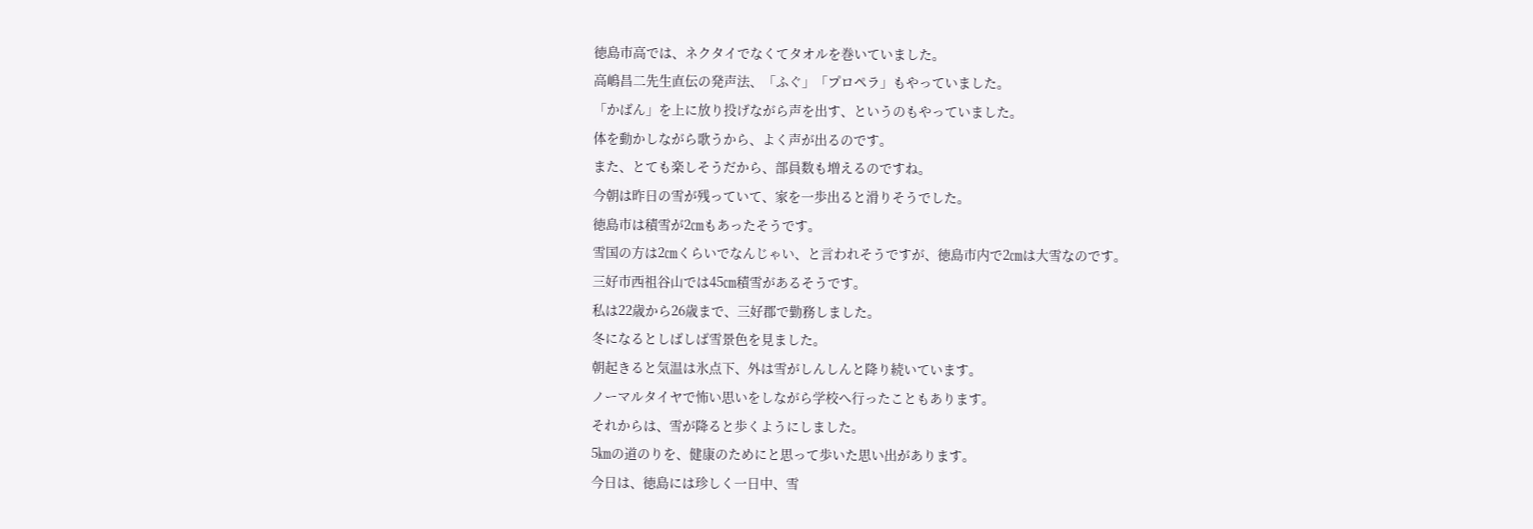徳島市高では、ネクタイでなくてタオルを巻いていました。
高嶋昌二先生直伝の発声法、「ふぐ」「プロペラ」もやっていました。
「かばん」を上に放り投げながら声を出す、というのもやっていました。
体を動かしながら歌うから、よく声が出るのです。
また、とても楽しそうだから、部員数も増えるのですね。
今朝は昨日の雪が残っていて、家を一歩出ると滑りそうでした。
徳島市は積雪が2㎝もあったそうです。
雪国の方は2㎝くらいでなんじゃい、と言われそうですが、徳島市内で2㎝は大雪なのです。
三好市西祖谷山では45㎝積雪があるそうです。
私は22歳から26歳まで、三好郡で勤務しました。
冬になるとしばしば雪景色を見ました。
朝起きると気温は氷点下、外は雪がしんしんと降り続いています。
ノーマルタイヤで怖い思いをしながら学校へ行ったこともあります。
それからは、雪が降ると歩くようにしました。
5㎞の道のりを、健康のためにと思って歩いた思い出があります。
今日は、徳島には珍しく一日中、雪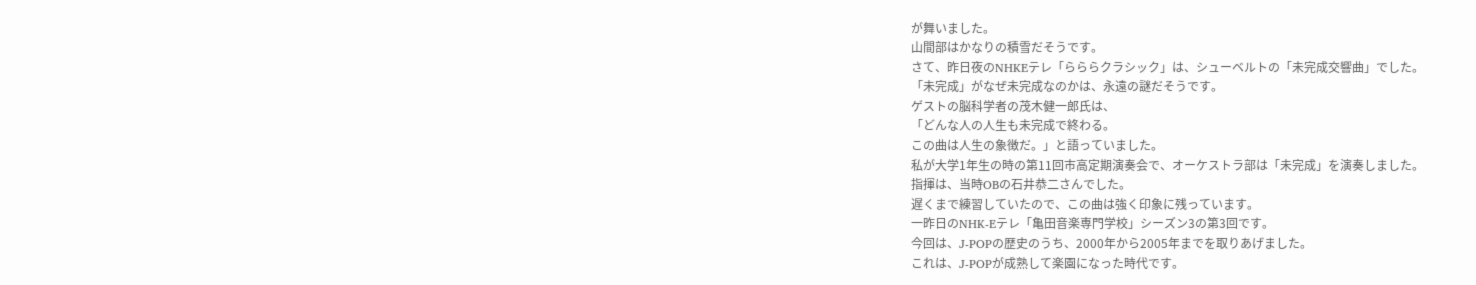が舞いました。
山間部はかなりの積雪だそうです。
さて、昨日夜のNHKEテレ「らららクラシック」は、シューベルトの「未完成交響曲」でした。
「未完成」がなぜ未完成なのかは、永遠の謎だそうです。
ゲストの脳科学者の茂木健一郎氏は、
「どんな人の人生も未完成で終わる。
この曲は人生の象徴だ。」と語っていました。
私が大学1年生の時の第11回市高定期演奏会で、オーケストラ部は「未完成」を演奏しました。
指揮は、当時OBの石井恭二さんでした。
遅くまで練習していたので、この曲は強く印象に残っています。
一昨日のNHK-Eテレ「亀田音楽専門学校」シーズン3の第3回です。
今回は、J-POPの歴史のうち、2000年から2005年までを取りあげました。
これは、J-POPが成熟して楽園になった時代です。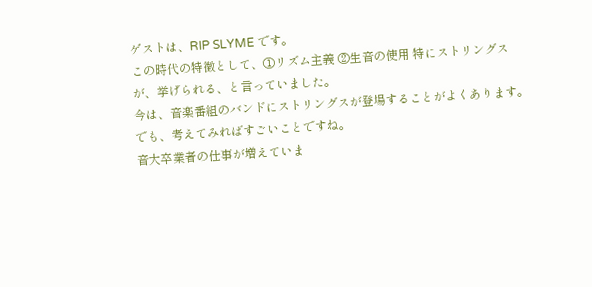ゲストは、RIP SLYME です。
この時代の特徴として、①リズム主義 ②生音の使用 特にストリングス
が、挙げられる、と言っていました。
今は、音楽番組のバンドにストリングスが登場することがよくあります。
でも、考えてみればすごいことですね。
音大卒業者の仕事が増えていま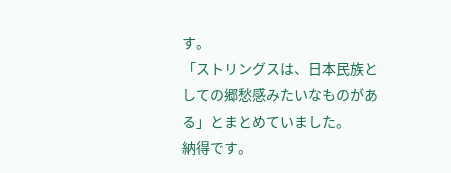す。
「ストリングスは、日本民族としての郷愁感みたいなものがある」とまとめていました。
納得です。